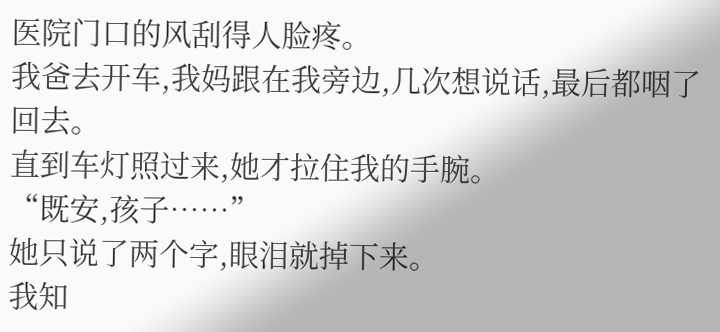医院门口的风刮得人脸疼。
我爸去开车,我妈跟在我旁边,几次想说话,最后都咽了回去。
直到车灯照过来,她才拉住我的手腕。
“既安,孩子……”
她只说了两个字,眼泪就掉下来。
我知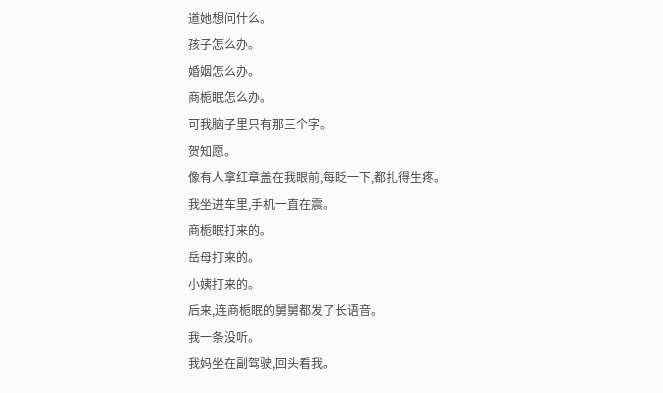道她想问什么。
孩子怎么办。
婚姻怎么办。
商栀眠怎么办。
可我脑子里只有那三个字。
贺知愿。
像有人拿红章盖在我眼前,每眨一下,都扎得生疼。
我坐进车里,手机一直在震。
商栀眠打来的。
岳母打来的。
小姨打来的。
后来,连商栀眠的舅舅都发了长语音。
我一条没听。
我妈坐在副驾驶,回头看我。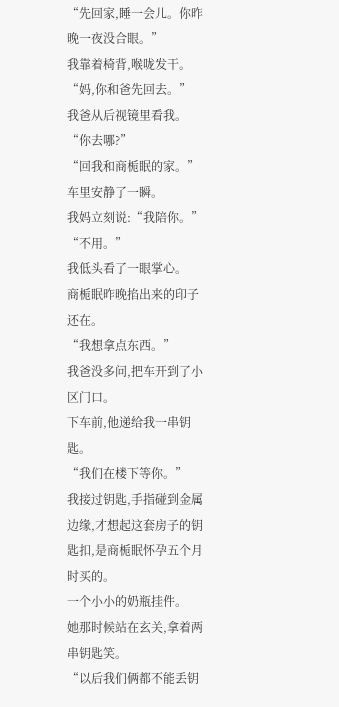“先回家,睡一会儿。你昨晚一夜没合眼。”
我靠着椅背,喉咙发干。
“妈,你和爸先回去。”
我爸从后视镜里看我。
“你去哪?”
“回我和商栀眠的家。”
车里安静了一瞬。
我妈立刻说:“我陪你。”
“不用。”
我低头看了一眼掌心。
商栀眠昨晚掐出来的印子还在。
“我想拿点东西。”
我爸没多问,把车开到了小区门口。
下车前,他递给我一串钥匙。
“我们在楼下等你。”
我接过钥匙,手指碰到金属边缘,才想起这套房子的钥匙扣,是商栀眠怀孕五个月时买的。
一个小小的奶瓶挂件。
她那时候站在玄关,拿着两串钥匙笑。
“以后我们俩都不能丢钥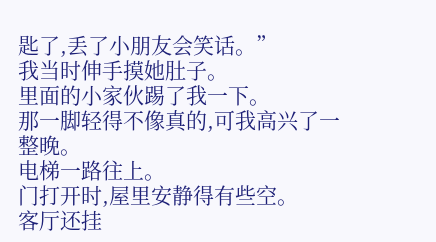匙了,丢了小朋友会笑话。”
我当时伸手摸她肚子。
里面的小家伙踢了我一下。
那一脚轻得不像真的,可我高兴了一整晚。
电梯一路往上。
门打开时,屋里安静得有些空。
客厅还挂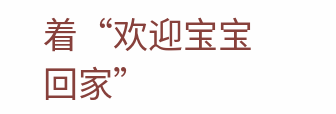着“欢迎宝宝回家”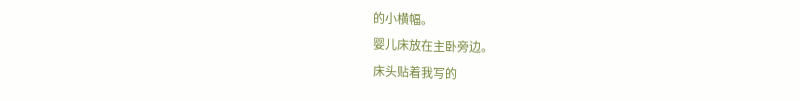的小横幅。
婴儿床放在主卧旁边。
床头贴着我写的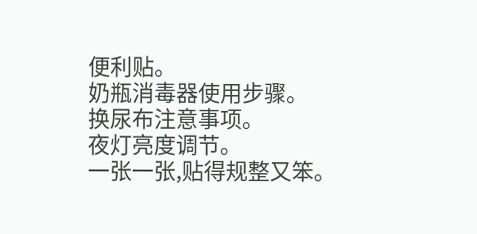便利贴。
奶瓶消毒器使用步骤。
换尿布注意事项。
夜灯亮度调节。
一张一张,贴得规整又笨。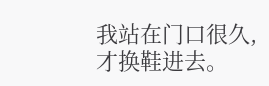我站在门口很久,才换鞋进去。